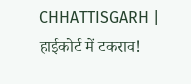CHHATTISGARH | हाईकोर्ट में टकराव!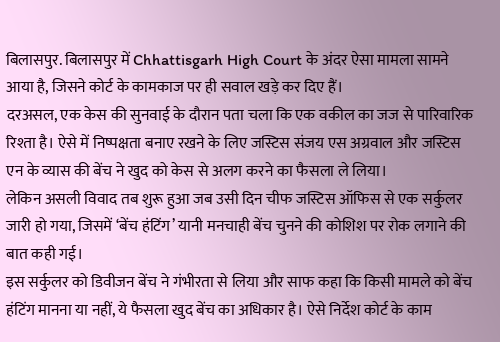बिलासपुर. बिलासपुर में Chhattisgarh High Court के अंदर ऐसा मामला सामने आया है, जिसने कोर्ट के कामकाज पर ही सवाल खड़े कर दिए हैं।
दरअसल, एक केस की सुनवाई के दौरान पता चला कि एक वकील का जज से पारिवारिक रिश्ता है। ऐसे में निष्पक्षता बनाए रखने के लिए जस्टिस संजय एस अग्रवाल और जस्टिस एन के व्यास की बेंच ने खुद को केस से अलग करने का फैसला ले लिया।
लेकिन असली विवाद तब शुरू हुआ जब उसी दिन चीफ जस्टिस ऑफिस से एक सर्कुलर जारी हो गया, जिसमें ‘बेंच हंटिंग’ यानी मनचाही बेंच चुनने की कोशिश पर रोक लगाने की बात कही गई।
इस सर्कुलर को डिवीजन बेंच ने गंभीरता से लिया और साफ कहा कि किसी मामले को बेंच हंटिंग मानना या नहीं, ये फैसला खुद बेंच का अधिकार है। ऐसे निर्देश कोर्ट के काम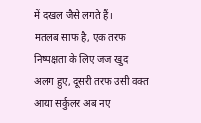में दखल जैसे लगते हैं।
मतलब साफ है, एक तरफ निष्पक्षता के लिए जज खुद अलग हुए, दूसरी तरफ उसी वक्त आया सर्कुलर अब नए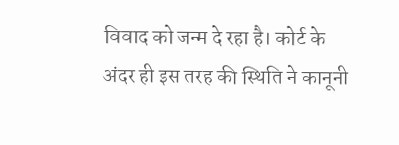विवाद को जन्म दे रहा है। कोर्ट के अंदर ही इस तरह की स्थिति ने कानूनी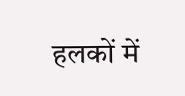हलकों में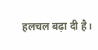हलचल बढ़ा दी है।